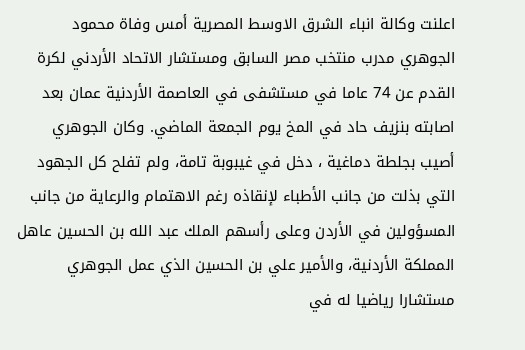اعلنت وكالة انباء الشرق الاوسط المصرية أمس وفاة محمود الجوهري مدرب منتخب مصر السابق ومستشار الاتحاد الأردني لكرة القدم عن 74 عاما في مستشفى في العاصمة الأردنية عمان بعد اصابته بنزيف حاد في المخ يوم الجمعة الماضي. وكان الجوهري أصيب بجلطة دماغية ، دخل في غيبوبة تامة، ولم تفلح كل الجهود التي بذلت من جانب الأطباء لإنقاذه رغم الاهتمام والرعاية من جانب المسؤولين في الأردن وعلى رأسهم الملك عبد الله بن الحسين عاهل المملكة الأردنية، والأمير علي بن الحسين الذي عمل الجوهري مستشارا رياضيا له في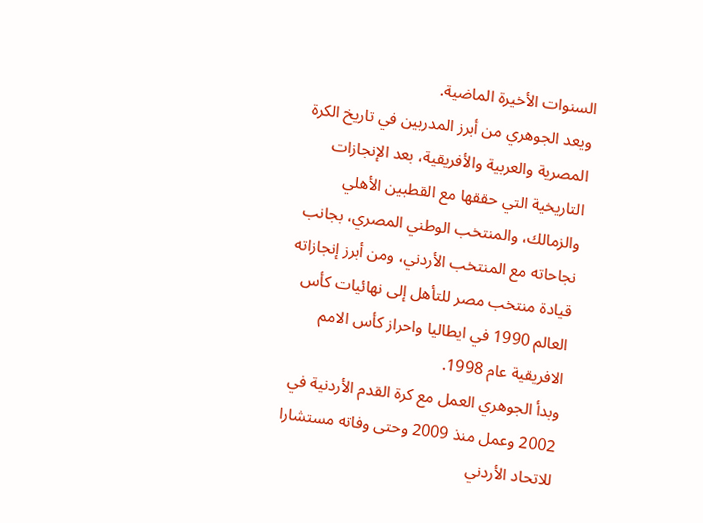السنوات الأخيرة الماضية.
ويعد الجوهري من أبرز المدربين في تاريخ الكرة المصرية والعربية والأفريقية، بعد الإنجازات التاريخية التي حققها مع القطبين الأهلي والزمالك، والمنتخب الوطني المصري، بجانب نجاحاته مع المنتخب الأردني، ومن أبرز إنجازاته قيادة منتخب مصر للتأهل إلى نهائيات كأس العالم 1990 في ايطاليا واحراز كأس الامم الافريقية عام 1998.
وبدأ الجوهري العمل مع كرة القدم الأردنية في 2002 وعمل منذ 2009 وحتى وفاته مستشارا للاتحاد الأردني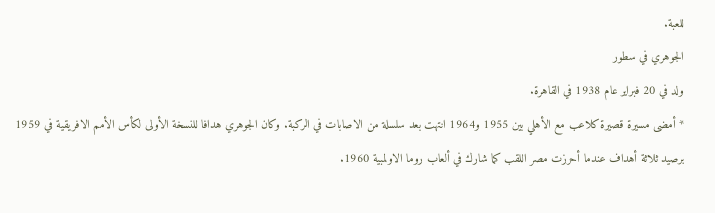للعبة.
الجوهري في سطور
ولد في 20 فبراير عام 1938 في القاهرة.
* أمضى مسيرة قصيرة كلاعب مع الأهلي بين 1955 و1964 انتهت بعد سلسلة من الاصابات في الركبة. وكان الجوهري هدافا للنسخة الأولى لكأس الأمم الافريقية في 1959 برصيد ثلاثة أهداف عندما أحرزت مصر اللقب كما شارك في ألعاب روما الاولمبية 1960.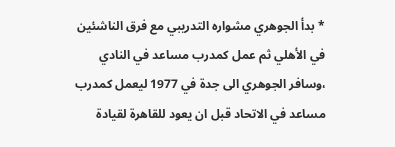* بدأ الجوهري مشواره التدريبي مع فرق الناشئين في الأهلي ثم عمل كمدرب مساعد في النادي ،وسافر الجوهري الى جدة في 1977 ليعمل كمدرب مساعد في الاتحاد قبل ان يعود للقاهرة لقيادة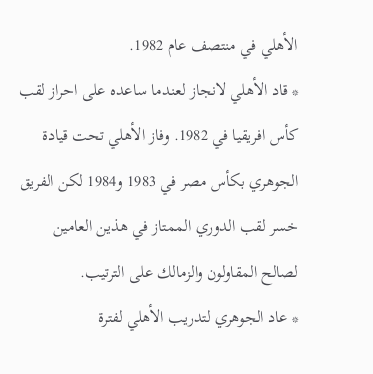الأهلي في منتصف عام 1982.
* قاد الأهلي لانجاز لعندما ساعده على احراز لقب كأس افريقيا في 1982. وفاز الأهلي تحت قيادة الجوهري بكأس مصر في 1983 و1984 لكن الفريق خسر لقب الدوري الممتاز في هذين العامين لصالح المقاولون والزمالك على الترتيب.
* عاد الجوهري لتدريب الأهلي لفترة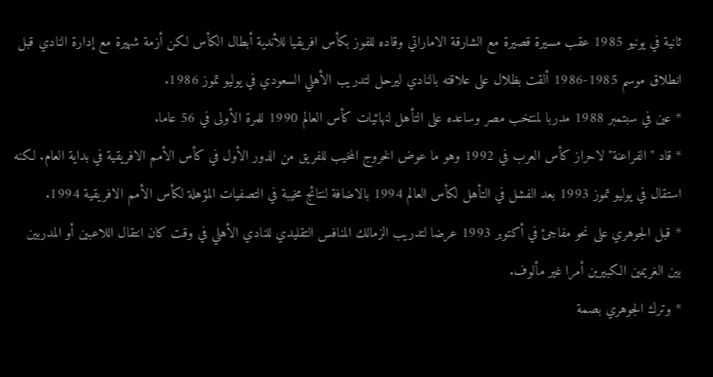ثانية في يونيو 1985 عقب مسيرة قصيرة مع الشارقة الاماراتي وقاده للفوز بكأس افريقيا للأندية أبطال الكأس لكن أزمة شهيرة مع إدارة النادي قبل انطلاق موسم 1985-1986 ألقت بظلال على علاقته بالنادي ليرحل لتدريب الأهلي السعودي في يوليو تموز 1986.
* عين في سبتمبر 1988 مدربا لمنتخب مصر وساعده على التأهل لنهائيات كأس العالم 1990 للمرة الأولى في 56 عاما.
* قاد "الفراعنة" لاحراز كأس العرب في 1992 وهو ما عوض الخروج المخيب للفريق من الدور الأول في كأس الأمم الافريقية في بداية العام. لكنه استقال في يوليو تموز 1993 بعد الفشل في التأهل لكأس العالم 1994 بالاضافة لنتائج مخيبة في التصفيات المؤهلة لكأس الأمم الافريقية 1994.
* قبل الجوهري على نحو مفاجئ في أكتوبر 1993 عرضا لتدريب الزمالك المنافس التقليدي للنادي الأهلي في وقت كان انتقال اللاعبين أو المدربين بين الغريمين الكبيرين أمرا غير مألوف.
* وترك الجوهري بصمة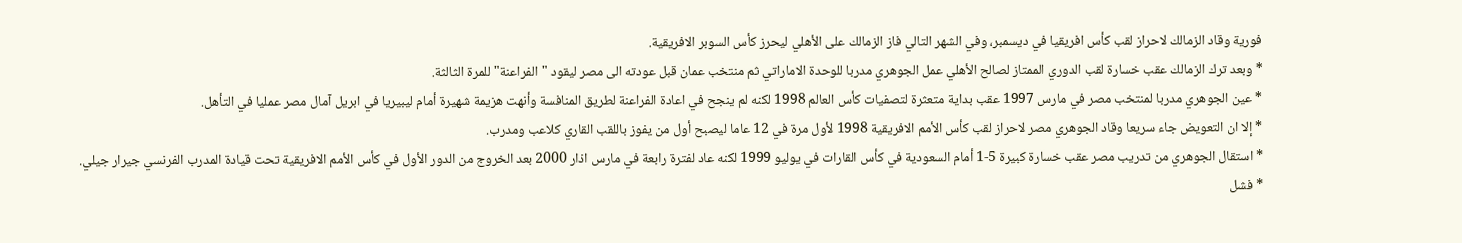فورية وقاد الزمالك لاحراز لقب كأس افريقيا في ديسمبر، وفي الشهر التالي فاز الزمالك على الأهلي ليحرز كأس السوبر الافريقية.
* وبعد ترك الزمالك عقب خسارة لقب الدوري الممتاز لصالح الأهلي عمل الجوهري مدربا للوحدة الاماراتي ثم منتخب عمان قبل عودته الى مصر ليقود "الفراعنة" للمرة الثالثة.
* عين الجوهري مدربا لمنتخب مصر في مارس 1997 عقب بداية متعثرة لتصفيات كأس العالم 1998 لكنه لم ينجح في اعادة الفراعنة لطريق المنافسة وأنهت هزيمة شهيرة أمام ليبيريا في ابريل آمال مصر عمليا في التأهل.
* إلا ان التعويض جاء سريعا وقاد الجوهري مصر لاحراز لقب كأس الأمم الافريقية 1998 لأول مرة في 12 عاما ليصبح أول من يفوز باللقب القاري كلاعب ومدرب.
* استقال الجوهري من تدريب مصر عقب خسارة كبيرة 5-1 أمام السعودية في كأس القارات في يوليو 1999 لكنه عاد لفترة رابعة في مارس اذار 2000 بعد الخروج من الدور الأول في كأس الأمم الافريقية تحت قيادة المدرب الفرنسي جيرار جيلي.
* فشل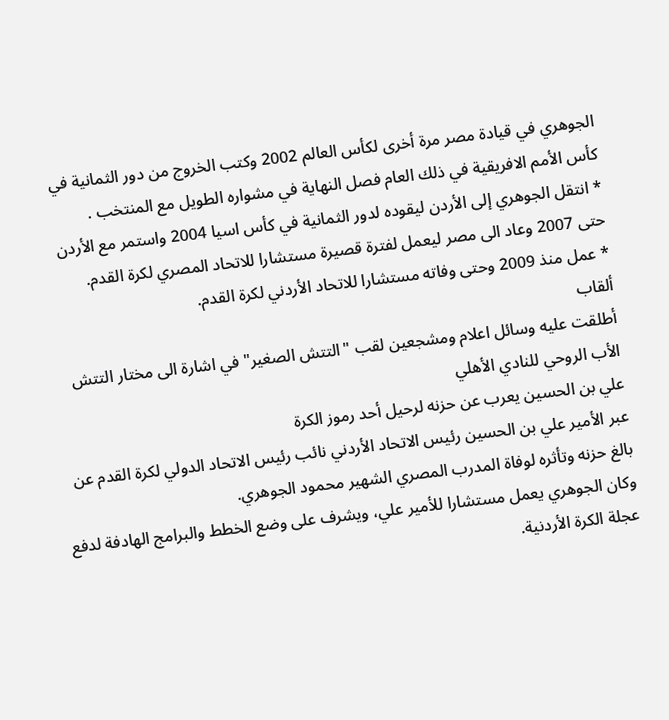الجوهري في قيادة مصر مرة أخرى لكأس العالم 2002 وكتب الخروج من دور الثمانية في كأس الأمم الافريقية في ذلك العام فصل النهاية في مشواره الطويل مع المنتخب .
* انتقل الجوهري إلى الأردن ليقوده لدور الثمانية في كأس اسيا 2004 واستمر مع الأردن حتى 2007 وعاد الى مصر ليعمل لفترة قصيرة مستشارا للاتحاد المصري لكرة القدم.
* عمل منذ 2009 وحتى وفاته مستشارا للاتحاد الأردني لكرة القدم.
ألقاب
أطلقت عليه وسائل اعلام ومشجعين لقب "التتش الصغير" في اشارة الى مختار التتش الأب الروحي للنادي الأهلي
علي بن الحسين يعرب عن حزنه لرحيل أحد رموز الكرة
عبر الأمير علي بن الحسين رئيس الاتحاد الأردني نائب رئيس الاتحاد الدولي لكرة القدم عن بالغ حزنه وتأثره لوفاة المدرب المصري الشهير محمود الجوهري.
وكان الجوهري يعمل مستشارا للأمير علي، ويشرف على وضع الخطط والبرامج الهادفة لدفع عجلة الكرة الأردنية.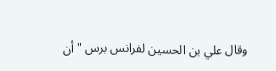وقال علي بن الحسين لفرانس برس "أن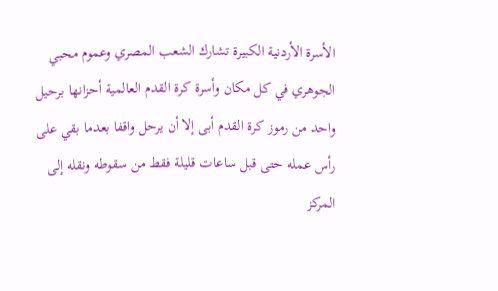الأسرة الأردنية الكبيرة تشارك الشعب المصري وعموم محبي الجوهري في كل مكان وأسرة كرة القدم العالمية أحزانها برحيل واحد من رموز كرة القدم أبى إلا أن يرحل واقفا بعدما بقي على رأس عمله حتى قبل ساعات قليلة فقط من سقوطه ونقله إلى المركز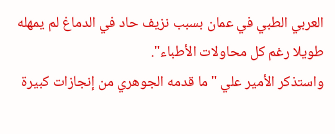العربي الطبي في عمان بسبب نزيف حاد في الدماغ لم يمهله طويلا رغم كل محاولات الأطباء".
واستذكر الأمير علي "ما قدمه الجوهري من إنجازات كبيرة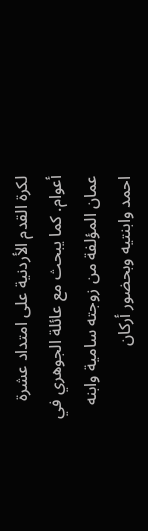لكرة القدم الأردنية على امتداد عشرة أعوام. كما يبحث مع عائلة الجوهري في عمان المؤلفة من زوجته سامية وابنه احمد وابنتيه وبحضور أركان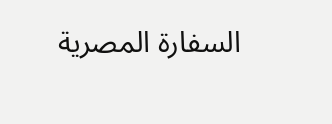السفارة المصرية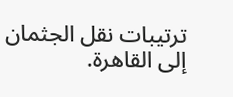ترتيبات نقل الجثمان إلى القاهرة.